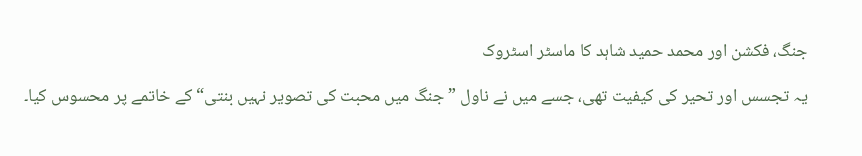جنگ، فکشن اور محمد حمید شاہد کا ماسٹر اسٹروک

یہ تجسس اور تحیر کی کیفیت تھی، جسے میں نے ناول ”جنگ میں محبت کی تصویر نہیں بنتی“ کے خاتمے پر محسوس کیا۔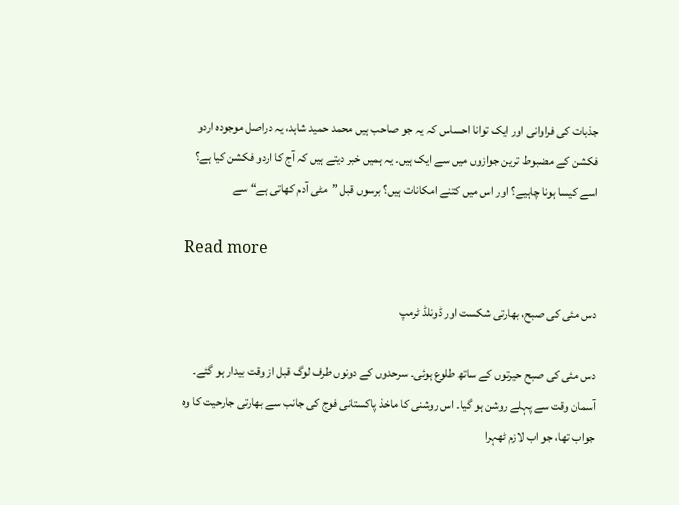جذبات کی فراوانی اور ایک توانا احساس کہ یہ جو صاحب ہیں محمد حمید شاہد، یہ دراصل موجودہ اردو فکشن کے مضبوط ترین جوازوں میں سے ایک ہیں۔ یہ ہمیں خبر دیتے ہیں کہ آج کا اردو فکشن کیا ہے؟ اسے کیسا ہونا چاہیے؟ اور اس میں کتنے امکانات ہیں؟ برسوں قبل ”مٹی آدم کھاتی ہے“ سے

Read more

دس مئی کی صبح، بھارتی شکست اور ڈونلڈ ٹرمپ

دس مئی کی صبح حیرتوں کے ساتھ طلوع ہوئی۔ سرحدوں کے دونوں طرف لوگ قبل از وقت بیدار ہو گئے۔ آسمان وقت سے پہلے روشن ہو گیا۔ اس روشنی کا ماخذ پاکستانی فوج کی جانب سے بھارتی جارحیت کا وہ جواب تھا، جو اب لازم ٹھہرا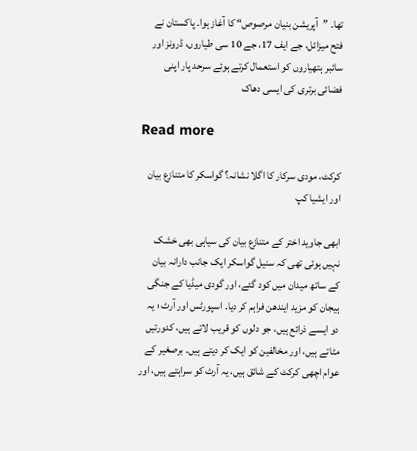تھا۔ ”آپریشن بنیان مرصوص“ کا آغاز ہوا۔ پاکستان نے فتح میزائل، جے ایف 17، جے 10 سی طیاروں، ڈرونز اور سائبر ہتھیاروں کو استعمال کرتے ہوئے سرحد پار اپنی فضائی برتری کی ایسی دھاک

Read more

کرکٹ، مودی سرکار کا اگلا نشانہ؟ گواسکر کا متنازع بیان اور ایشیا کپ

ابھی جاوید اختر کے متنازع بیان کی سیاہی بھی خشک نہیں ہوئی تھی کہ سنیل گواسکر ایک جانب دارانہ بیان کے ساتھ میدان میں کود گئے، اور گودی میڈیا کے جنگی ہیجان کو مزید ایندھن فراہم کر دیا۔ اسپورٹس اور آرٹ ؛ یہ دو ایسے ذرائع ہیں، جو دلوں کو قریب لاتے ہیں، کدورتیں مٹاتے ہیں، اور مخالفین کو ایک کر دیتے ہیں۔ برصغیر کے عوام اچھی کرکٹ کے شائق ہیں، یہ آرٹ کو سراہتے ہیں، اور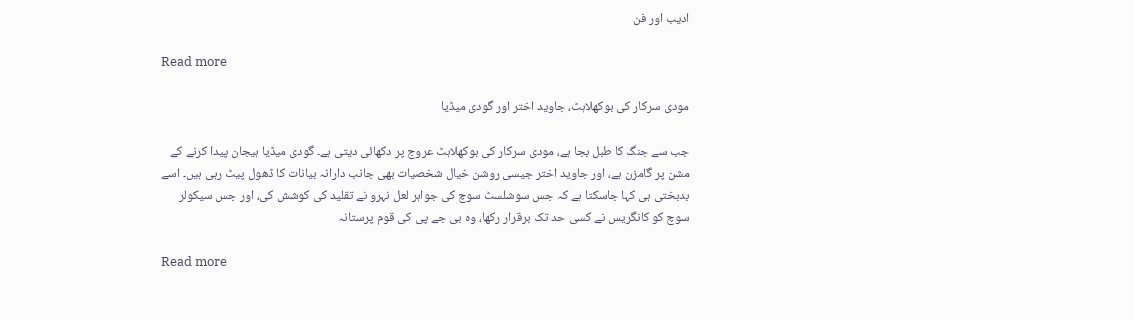ادیب اور فن

Read more

مودی سرکار کی بوکھلاہٹ، جاوید اختر اور گودی میڈیا

جب سے جنگ کا طبل بجا ہے، مودی سرکار کی بوکھلاہٹ عروج پر دکھائی دیتی ہے۔ گودی میڈیا ہیجان پیدا کرنے کے مشن پر گامزن ہے، اور جاوید اختر جیسی روشن خیال شخصیات بھی جانب دارانہ بیانات کا ڈھول پیٹ رہی ہیں۔ اسے بدبختی ہی کہا جاسکتا ہے کہ جس سوشلسٹ سوچ کی جواہر لعل نہرو نے تقلید کی کوشش کی، اور جس سیکولر سوچ کو کانگریس نے کسی حد تک برقرار رکھا، وہ بی جے پی کی قوم پرستانہ

Read more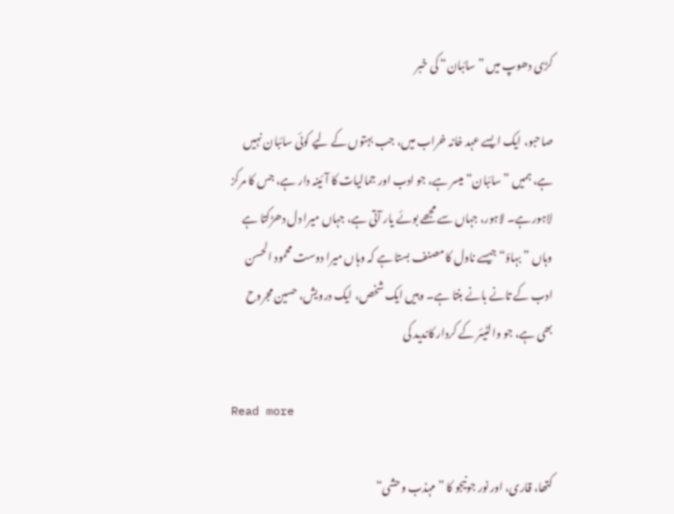کڑی دھوپ میں ”سائبان“ کی خبر

صاحبو، ایک ایسے عہد خانہ خراب میں، جب بہتوں کے لیے کوئی سائبان نہیں ہے، ہمیں ”سائبان“ میسر ہے، جو ادب اور جمالیات کا آئینہ دار ہے، جس کا مرکز لاہور ہے۔ لاہور، جہاں سے مجھے بوئے یار آتی ہے، جہاں میرا دل دھڑکتا ہے وہاں ”بہاؤ“ جیسے ناول کا مصنف بستا ہے کہ وہاں میرا دوست محمود الحسن ادب کے تانے بانے بنتا ہے۔ وہیں ایک شخص، ایک درویش، حسین مجروح بھی ہے، جو والٹیئر کے کردار کاندید کی

Read more

کتھا، قاری، اور نور جونیجو کا ”مہذب وحشی“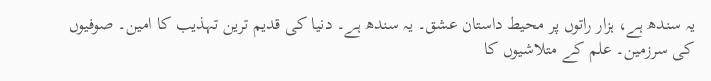یہ سندھ ہے، ہزار راتوں پر محیط داستان عشق۔ یہ سندھ ہے۔ دنیا کی قدیم ترین تہذیب کا امین۔ صوفیوں کی سرزمین۔ علم کے متلاشیوں کا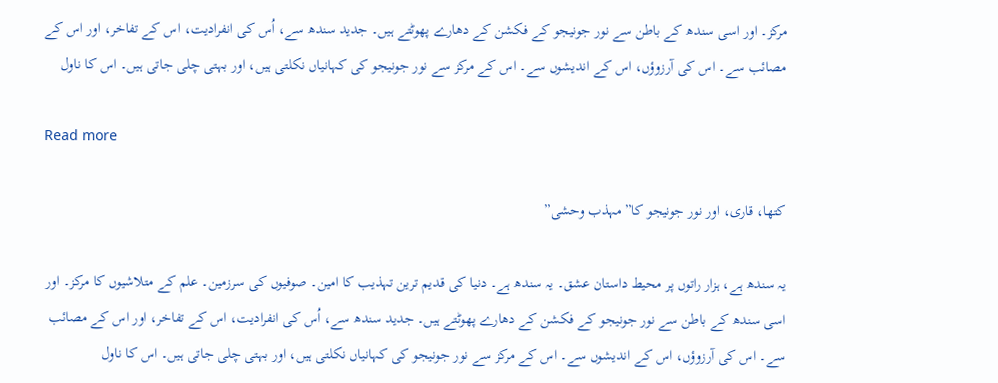مرکز۔ اور اسی سندھ کے باطن سے نور جونیجو کے فکشن کے دھارے پھوٹتے ہیں۔ جدید سندھ سے، اُس کی انفرادیت، اس کے تفاخر، اور اس کے مصائب سے۔ اس کی آرزوؤں، اس کے اندیشوں سے۔ اس کے مرکز سے نور جونیجو کی کہانیاں نکلتی ہیں، اور بہتی چلی جاتی ہیں۔ اس کا ناول

Read more

کتھا، قاری، اور نور جونیجو کا”مہذب وحشی”

یہ سندھ ہے، ہزار راتوں پر محیط داستان عشق۔ یہ سندھ ہے۔ دنیا کی قدیم ترین تہذیب کا امین۔ صوفیوں کی سرزمین۔ علم کے متلاشیوں کا مرکز۔ اور اسی سندھ کے باطن سے نور جونیجو کے فکشن کے دھارے پھوٹتے ہیں۔ جدید سندھ سے، اُس کی انفرادیت، اس کے تفاخر، اور اس کے مصائب سے۔ اس کی آرزوؤں، اس کے اندیشوں سے۔ اس کے مرکز سے نور جونیجو کی کہانیاں نکلتی ہیں، اور بہتی چلی جاتی ہیں۔ اس کا ناول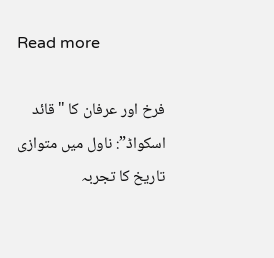Read more

فرخ اور عرفان کا "قائد اسکواڈ”: ناول میں متوازی تاریخ کا تجربہ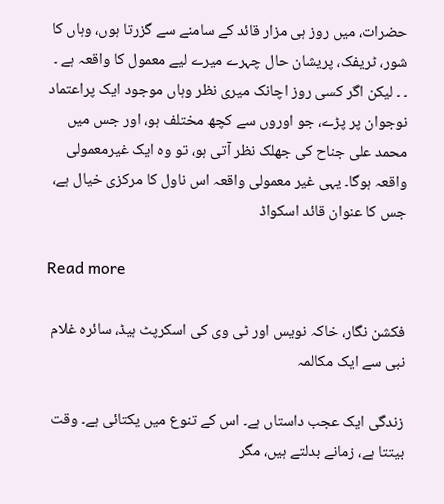حضرات، میں روز ہی مزار قائد کے سامنے سے گزرتا ہوں، وہاں کا شور، ٹریفک، پریشان حال چہرے میرے لیے معمول کا واقعہ ہے ۔ ۔ ۔ لیکن اگر کسی روز اچانک میری نظر وہاں موجود ایک پراعتماد نوجوان پر پڑے، جو اوروں سے کچھ مختلف ہو، اور جس میں محمد علی جناح کی جھلک نظر آتی ہو، تو وہ ایک غیرمعمولی واقعہ ہوگا۔ یہی غیر معمولی واقعہ اس ناول کا مرکزی خیال ہے، جس کا عنوان قائد اسکواڈ

Read more

فکشن نگار، خاکہ نویس اور ٹی وی کی اسکرپٹ ہیڈ، سائرہ غلام نبی سے ایک مکالمہ

زندگی ایک عجب داستاں ہے۔ اس کے تنوع میں یکتائی ہے۔ وقت بیتتا ہے، زمانے بدلتے ہیں، مگر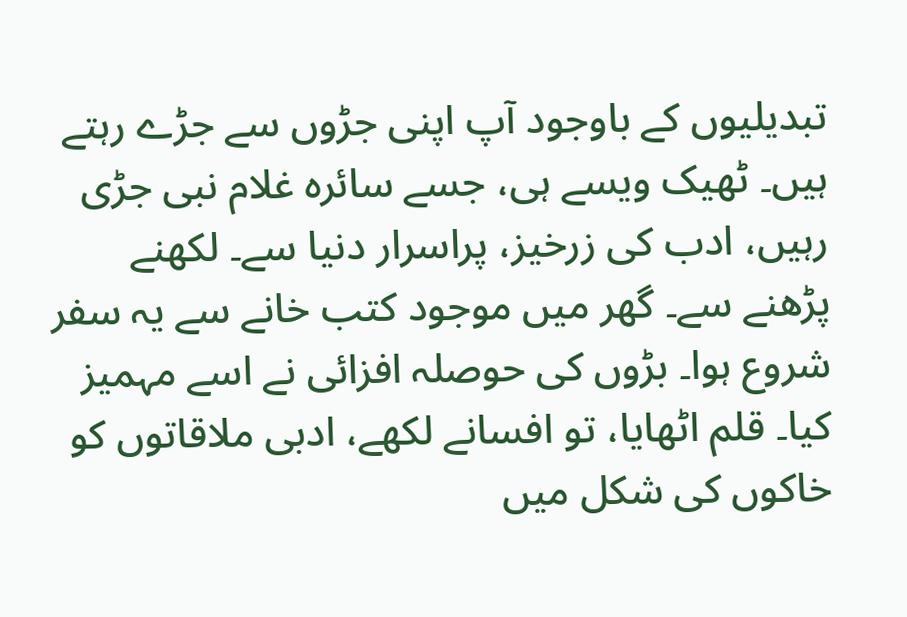تبدیلیوں کے باوجود آپ اپنی جڑوں سے جڑے رہتے ہیں۔ ٹھیک ویسے ہی، جسے سائرہ غلام نبی جڑی رہیں، ادب کی زرخیز، پراسرار دنیا سے۔ لکھنے پڑھنے سے۔ گھر میں موجود کتب خانے سے یہ سفر شروع ہوا۔ بڑوں کی حوصلہ افزائی نے اسے مہمیز کیا۔ قلم اٹھایا، تو افسانے لکھے، ادبی ملاقاتوں کو خاکوں کی شکل میں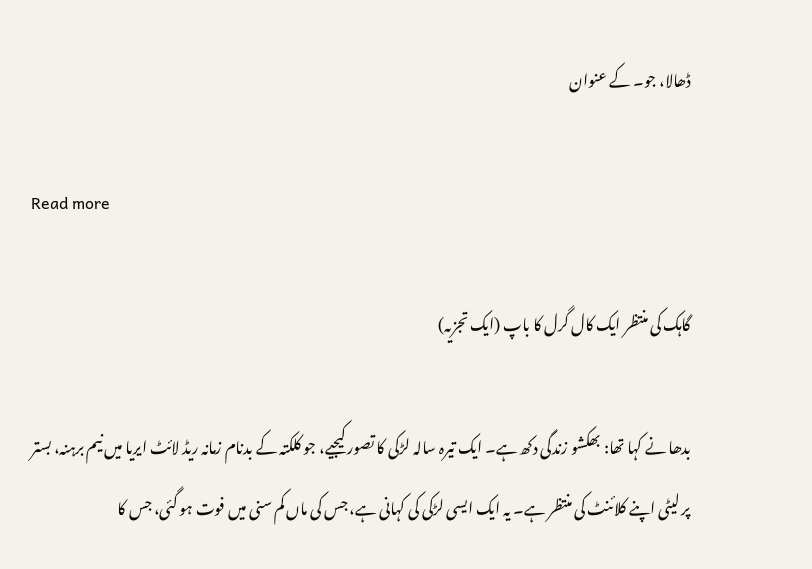ڈھالا، جو۔ کے عنوان

Read more

گاہک کی منتظر ایک کال گرل کا باپ (ایک تجزیہ)

بدھا نے کہا تھا: بھکشو زندگی دکھ ہے۔ ایک تیرہ سالہ لڑکی کا تصور کیجیے، جو کلکتہ کے بدنام زمانہ ریڈ لائٹ ایریا میں نیم برہنہ، بستر پر لیٹی اپنے کلائنٹ کی منتظر ہے۔ یہ ایک ایسی لڑکی کی کہانی ہے، جس کی ماں کم سنی میں فوت ہو گئی، جس کا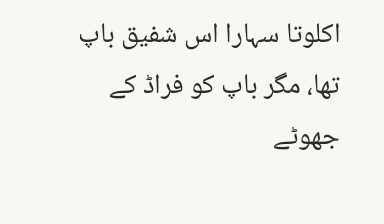اکلوتا سہارا اس شفیق باپ تھا، مگر باپ کو فراڈ کے جھوٹے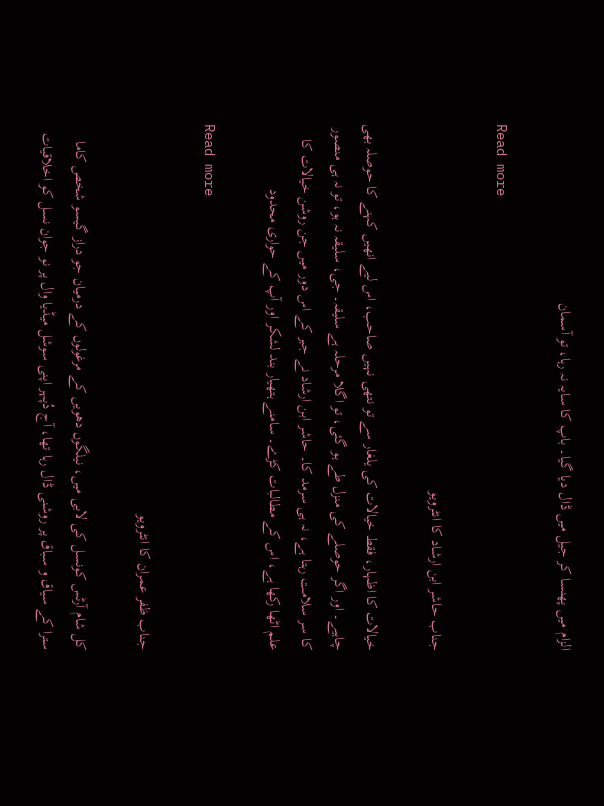الزام میں پھنسا کر جیل میں ڈال دیا گیا۔ باپ کا سایہ نہ رہا، تو آسمان

Read more

جناب حاشر ابن ارشاد کا انٹرویو

خیالات کا اظہار، فقط خیالات کی یلغار سے تو نتھی نہیں صاحب، اس لیے انھیں کہنے کا حوصلہ بھی چاہیے۔ اور اگر حوصلے کی منزل طے ہو گئی، تو اگلا مرحلہ ہے سلیقہ۔ جی، سلیقہ نہ ہو، تو نہ ہی منصور کا سر سلامت رہتا ہے، نہ ہی سرمد کا۔ حاشر ابن ارشاد نے جبر کے اس دور میں جن روشن خیالات کا علم اٹھا رکھا ہے، اس کے مطالبات کڑے۔ سامنے ہتھیار بند لشکر اور آپ کے حواری محدود

Read more

جناب ظفر عمران کا انٹرویو

کل شام آرٹس کونسل کی لابی میں، نیلگوں دھویں کے مرغولوں کے درمیان جو دراز گیسو شخص کاما سترا کے سیاق و سباق پر روشنی ڈال رہا تھا، آج دُپہر اپنی سوشل میڈیا وال پر نو جوان نسل کو اخلاقیات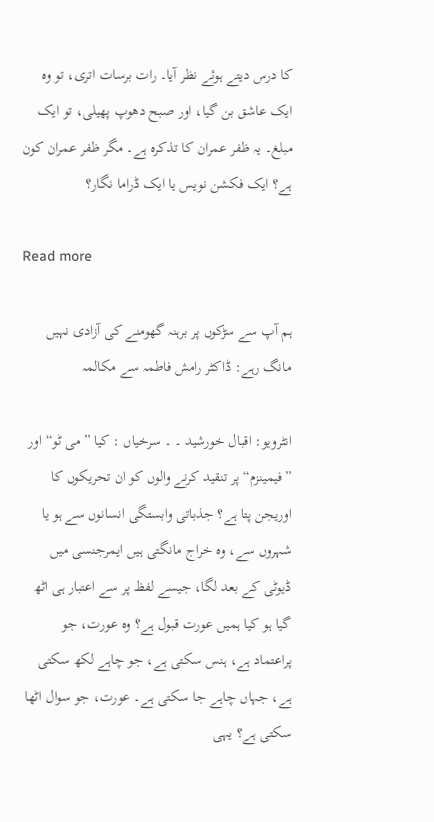کا درس دیتے ہوئے نظر آیا۔ رات برسات اتری، تو وہ ایک عاشق بن گیا، اور صبح دھوپ پھیلی، تو ایک مبلغ۔ یہ ظفر عمران کا تذکرہ ہے۔ مگر ظفر عمران کون ہے؟ ایک فکشن نویس یا ایک ڈراما نگار؟

Read more

ہم آپ سے سڑکوں پر برہنہ گھومنے کی آزادی نہیں مانگ رہے: ڈاکٹر رامش فاطمہ سے مکالمہ

انٹرویو: اقبال خورشید ۔ ۔ سرخیاں : کیا ”می ٹو“ اور ”فیمینزم“ پر تنقید کرنے والوں کو ان تحریکوں کا اوریجن پتا ہے؟ جذباتی وابستگی انسانوں سے ہو یا شہروں سے، وہ خراج مانگتی ہیں ایمرجنسی میں ڈیوٹی کے بعد لگا، جیسے لفظ پر سے اعتبار ہی اٹھ گیا ہو کیا ہمیں عورت قبول ہے؟ وہ عورت، جو پراعتماد ہے، ہنس سکتی ہے، جو چاہے لکھ سکتی ہے، جہاں چاہے جا سکتی ہے۔ عورت، جو سوال اٹھا سکتی ہے؟ یہی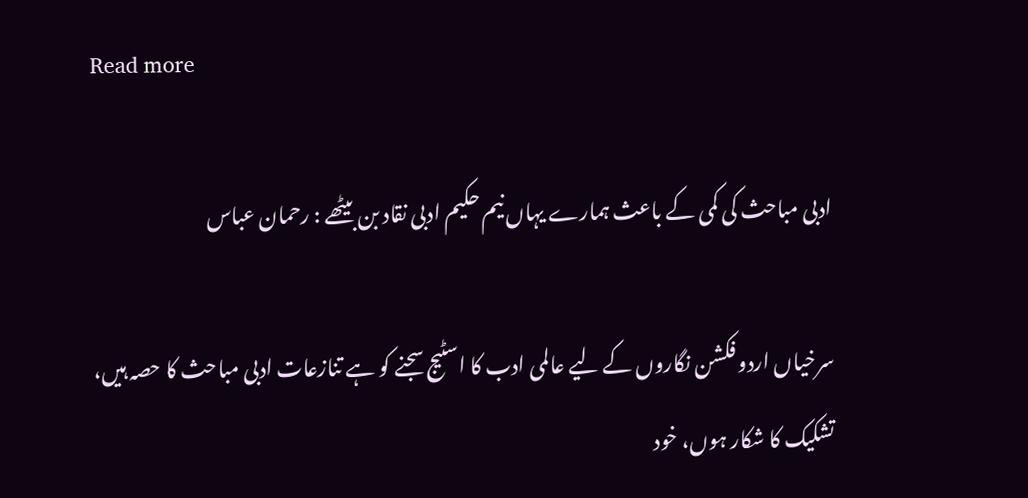Read more

ادبی مباحث کی کمی کے باعث ہمارے یہاں نیم حکیم ادبی نقاد بن بیٹھے : رحمان عباس

سرخیاں اردو فکشن نگاروں کے لیے عالمی ادب کا اسٹیج سجنے کو ہے تنازعات ادبی مباحث کا حصہ ہیں، تشکیک کا شکار ہوں، خود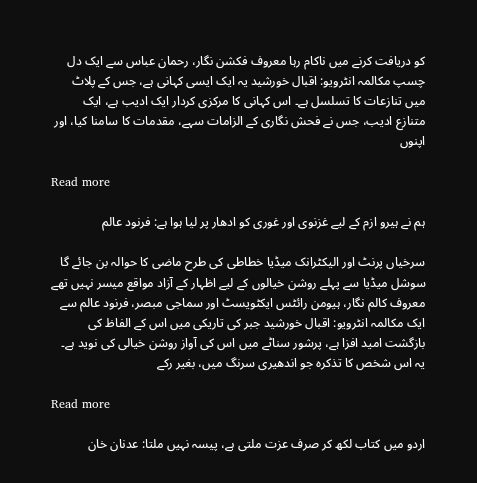کو دریافت کرنے میں ناکام رہا معروف فکشن نگار، رحمان عباس سے ایک دل چسپ مکالمہ انٹرویو: اقبال خورشید یہ ایک ایسی کہانی ہے، جس کے پلاٹ میں تنازعات کا تسلسل ہے۔ اس کہانی کا مرکزی کردار ایک ادیب ہے، ایک متنازع ادیب، جس نے فحش نگاری کے الزامات سہے، مقدمات کا سامنا کیا، اور اپنوں

Read more

ہم نے ہیرو ازم کے لیے غزنوی اور غوری کو ادھار پر لیا ہوا ہے: فرنود عالم

سرخیاں پرنٹ اور الیکٹرانک میڈیا خطاطی کی طرح ماضی کا حوالہ بن جائے گا سوشل میڈیا سے پہلے روشن خیالوں کے لیے اظہار کے آزاد مواقع میسر نہیں تھے معروف کالم نگار، ہیومن رائٹس ایکٹویسٹ اور سماجی مبصر، فرنود عالم سے ایک مکالمہ انٹرویو: اقبال خورشید جبر کی تاریکی میں اس کے الفاظ کی بازگشت امید افزا ہے، پرشور سناٹے میں اس کی آواز روشن خیالی کی نوید ہے۔ یہ اس شخص کا تذکرہ جو اندھیری سرنگ میں، بغیر رکے

Read more

اردو میں کتاب لکھ کر صرف عزت ملتی ہے، پیسہ نہیں ملتا: عدنان خان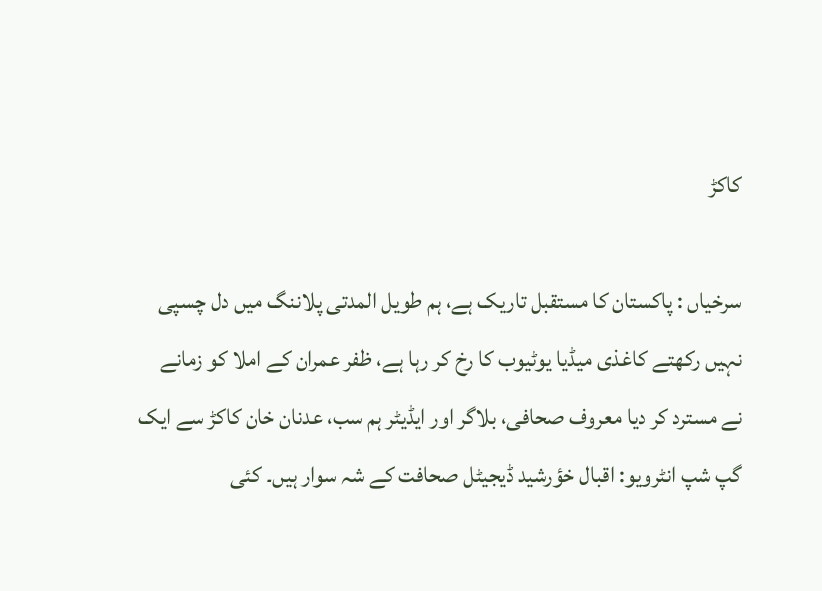کاکڑ

سرخیاں : پاکستان کا مستقبل تاریک ہے، ہم طویل المدتی پلاننگ میں دل چسپی نہیں رکھتے کاغذی میڈیا یوٹیوب کا رخ کر رہا ہے، ظفر عمران کے املا کو زمانے نے مسترد کر دیا معروف صحافی، بلاگر اور ایڈیٹر ہم سب، عدنان خان کاکڑ سے ایک گپ شپ انٹرویو: اقبال خؤرشید ڈیجیٹل صحافت کے شہ سوار ہیں۔ کئی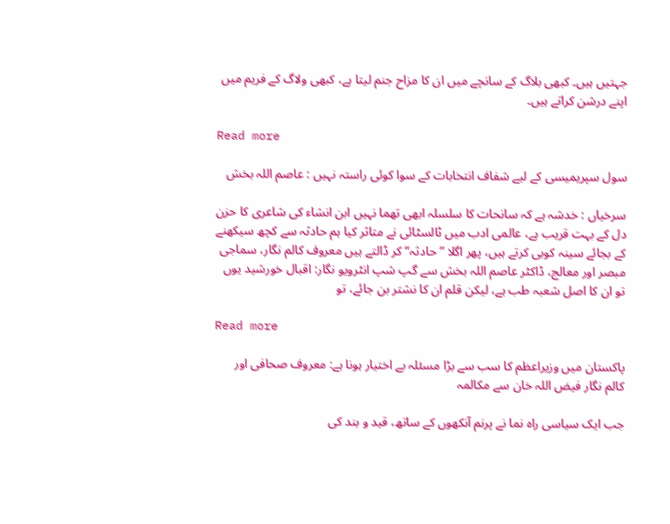جہتیں ہیں۔ کبھی بلاگ کے سانچے میں ان کا مزاح جنم لیتا ہے، کبھی ولاگ کے فریم میں اپنے درشن کراتے ہیں۔

Read more

سول سپریمیسی کے لیے شفاف انتخابات کے سوا کوئی راستہ نہیں : عاصم اللہ بخش

سرخیاں : خدشہ ہے کہ سانحات کا سلسلہ ابھی تھما نہیں ابن انشاء کی شاعری کا حزن دل کے بہت قریب ہے، عالمی ادب میں ٹالسٹائی نے متاثر کیا ہم حادثہ سے کچھ سیکھنے کے بجائے سینہ کوبی کرتے ہیں، پھر اگلا ”حادثہ“ کر ڈالتے ہیں معروف کالم نگار، سماجی مبصر اور معالج، ڈاکٹر عاصم اللہ بخش سے گپ شپ انٹرویو نگار: اقبال خورشید یوں تو ان کا اصل شعبہ طب ہے، لیکن قلم ان کا نشتر بن جائے، تو

Read more

پاکستان میں وزیراعظم کا سب سے بڑا مسئلہ بے اختیار ہونا ہے: معروف صحافی اور کالم نگار فیض اللہ خان سے مکالمہ

جب ایک سیاسی راہ نما نے پرنم آنکھوں کے ساتھ، قید و بند کی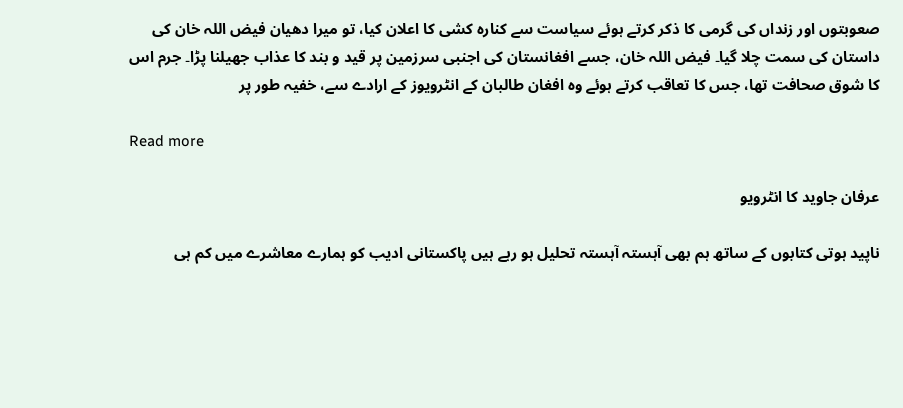صعوبتوں اور زنداں کی گرمی کا ذکر کرتے ہوئے سیاست سے کنارہ کشی کا اعلان کیا، تو میرا دھیان فیض اللہ خان کی داستان کی سمت چلا گیا۔ فیض اللہ خان، جسے افغانستان کی اجنبی سرزمین پر قید و بند کا عذاب جھیلنا پڑا۔ جرم اس کا شوق صحافت تھا، جس کا تعاقب کرتے ہوئے وہ افغان طالبان کے انٹرویوز کے ارادے سے، خفیہ طور پر

Read more

عرفان جاوید کا انٹرویو

ناپید ہوتی کتابوں کے ساتھ ہم بھی آہستہ آہستہ تحلیل ہو رہے ہیں پاکستانی ادیب کو ہمارے معاشرے میں کم ہی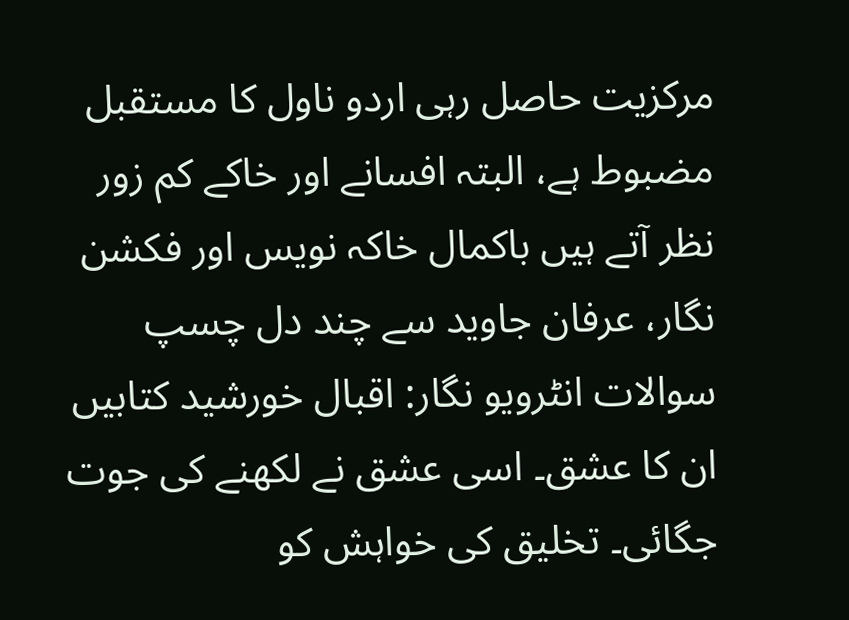مرکزیت حاصل رہی اردو ناول کا مستقبل مضبوط ہے، البتہ افسانے اور خاکے کم زور نظر آتے ہیں باکمال خاکہ نویس اور فکشن نگار، عرفان جاوید سے چند دل چسپ سوالات انٹرویو نگار: اقبال خورشید کتابیں ان کا عشق۔ اسی عشق نے لکھنے کی جوت جگائی۔ تخلیق کی خواہش کو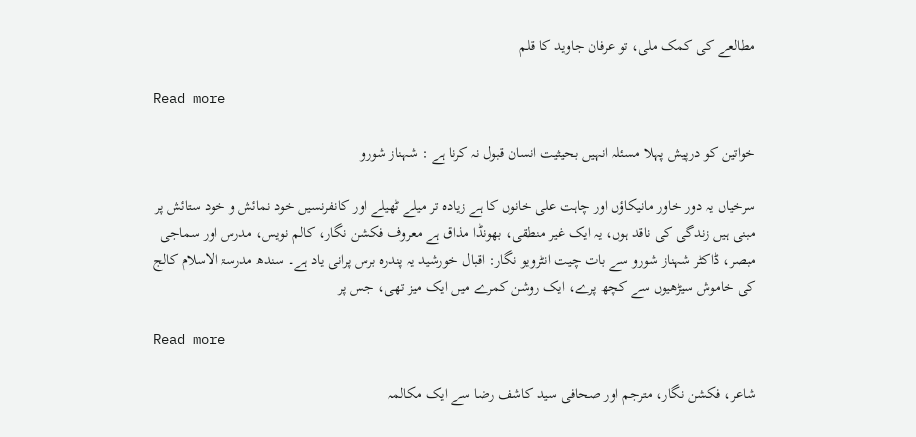مطالعے کی کمک ملی، تو عرفان جاوید کا قلم

Read more

خواتین کو درپیش پہلا مسئلہ انہیں بحیثیت انسان قبول نہ کرنا ہے : شہناز شورو

سرخیاں یہ دور خاور مانیکاؤں اور چاہت علی خانوں کا ہے زیادہ تر میلے ٹھیلے اور کانفرنسیں خود نمائش و خود ستائش پر مبنی ہیں زندگی کی ناقد ہوں، یہ ایک غیر منطقی، بھونڈا مذاق ہے معروف فکشن نگار، کالم نویس، مدرس اور سماجی مبصر، ڈاکٹر شہناز شورو سے بات چیت انٹرویو نگار: اقبال خورشید یہ پندرہ برس پرانی یاد ہے۔ سندھ مدرسۃ الاسلام کالج کی خاموش سیڑھیوں سے کچھ پرے، ایک روشن کمرے میں ایک میز تھی، جس پر

Read more

شاعر، فکشن نگار، مترجم اور صحافی سید کاشف رضا سے ایک مکالمہ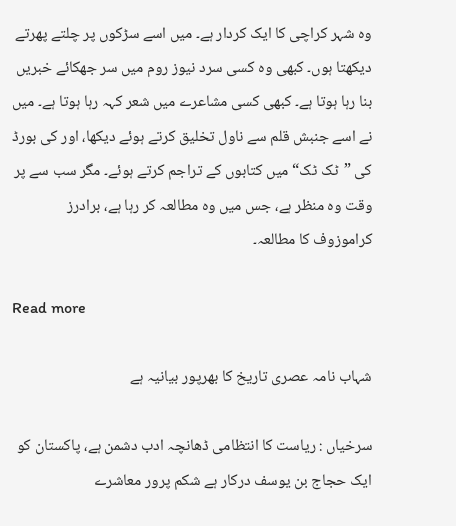وہ شہر کراچی کا ایک کردار ہے۔ میں اسے سڑکوں پر چلتے پھرتے دیکھتا ہوں۔ کبھی وہ کسی سرد نیوز روم میں سر جھکائے خبریں بنا رہا ہوتا ہے۔ کبھی کسی مشاعرے میں شعر کہہ رہا ہوتا ہے۔ میں نے اسے جنبش قلم سے ناول تخلیق کرتے ہوئے دیکھا، اور کی بورڈ کی ”ٹک ٹک“ میں کتابوں کے تراجم کرتے ہوئے۔ مگر سب سے پر وقت وہ منظر ہے، جس میں وہ مطالعہ کر رہا ہے، برادرز کراموزوف کا مطالعہ۔

Read more

شہاب نامہ عصری تاریخ کا بھرپور بیانیہ ہے

سرخیاں : ریاست کا انتظامی ڈھانچہ ادب دشمن ہے، پاکستان کو ایک حجاج بن یوسف درکار ہے شکم پرور معاشرے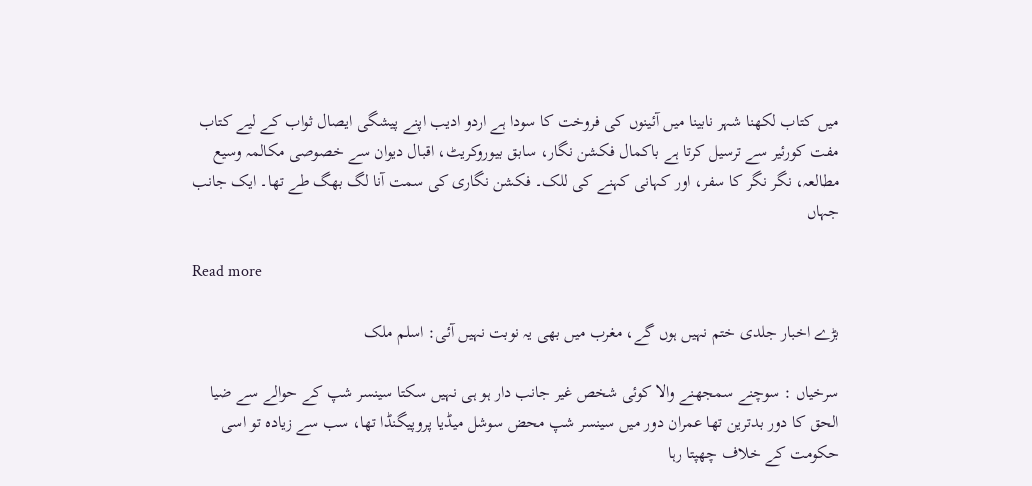میں کتاب لکھنا شہر نابینا میں آئینوں کی فروخت کا سودا ہے اردو ادیب اپنے پیشگی ایصال ثواب کے لیے کتاب مفت کورئیر سے ترسیل کرتا ہے باکمال فکشن نگار، سابق بیوروکریٹ، اقبال دیوان سے خصوصی مکالمہ وسیع مطالعہ، نگر نگر کا سفر، اور کہانی کہنے کی للک۔ فکشن نگاری کی سمت آنا لگ بھگ طے تھا۔ ایک جانب جہاں

Read more

بڑے اخبار جلدی ختم نہیں ہوں گے، مغرب میں بھی یہ نوبت نہیں آئی: اسلم ملک

سرخیاں : سوچنے سمجھنے والا کوئی شخص غیر جانب دار ہو ہی نہیں سکتا سینسر شپ کے حوالے سے ضیا الحق کا دور بدترین تھا عمران دور میں سینسر شپ محض سوشل میڈیا پروپیگنڈا تھا، سب سے زیادہ تو اسی حکومت کے خلاف چھپتا رہا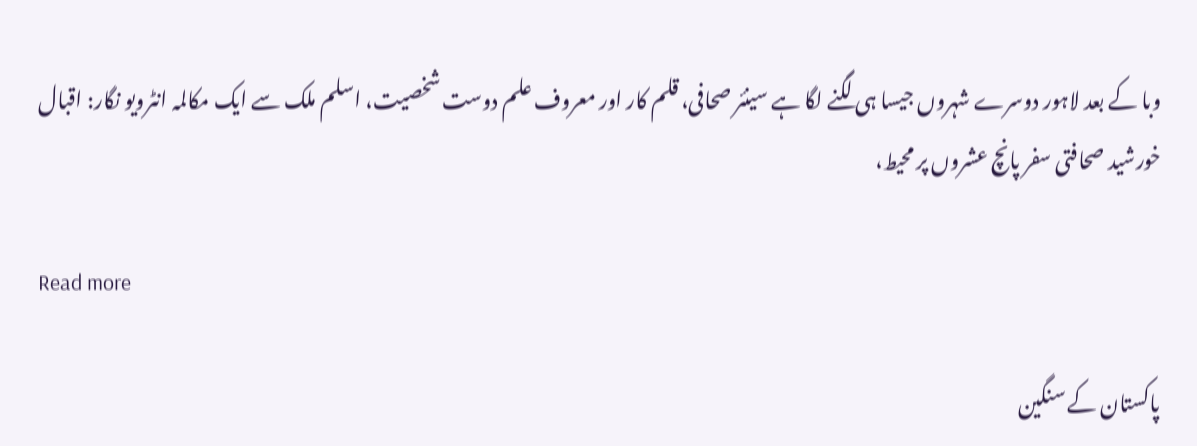وبا کے بعد لاہور دوسرے شہروں جیسا ہی لگنے لگا ہے سینئر صحافی، قلم کار اور معروف علم دوست شخصیت، اسلم ملک سے ایک مکالمہ انٹرویو نگار: اقبال خورشید صحافتی سفر پانچ عشروں پر محیط،

Read more

پاکستان کے سنگین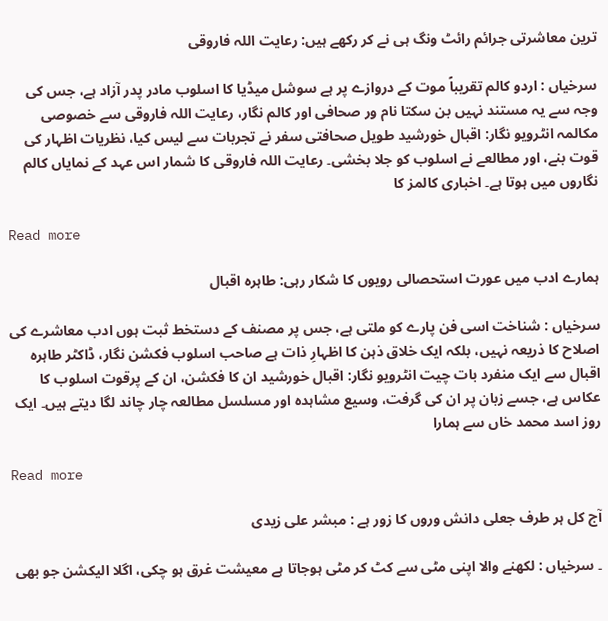ترین معاشرتی جرائم رائٹ ونگ ہی نے کر رکھے ہیں: رعایت اللہ فاروقی

سرخیاں : اردو کالم تقریباً موت کے دروازے پر ہے سوشل میڈیا کا اسلوب مادر پدر آزاد ہے، جس کی وجہ سے یہ مستند نہیں بن سکتا نام ور صحافی اور کالم نگار، رعایت اللہ فاروقی سے خصوصی مکالمہ انٹرویو نگار: اقبال خورشید طویل صحافتی سفر نے تجربات سے لیس کیا، نظریات اظہار کی قوت بنے، اور مطالعے نے اسلوب کو جلا بخشی۔ رعایت اللہ فاروقی کا شمار اس عہد کے نمایاں کالم نگاروں میں ہوتا ہے۔ اخباری کالمز کا

Read more

ہمارے ادب میں عورت استحصالی رویوں کا شکار رہی: طاہرہ اقبال

سرخیاں : شناخت اسی فن پارے کو ملتی ہے، جس پر مصنف کے دستخط ثبت ہوں ادب معاشرے کی اصلاح کا ذریعہ نہیں، بلکہ ایک خلاق ذہن کا اظہارِ ذات ہے صاحب اسلوب فکشن نگار، ڈاکٹر طاہرہ اقبال سے ایک منفرد بات چیت انٹرویو نگار: اقبال خورشید ان کا فکشن، ان کے پرقوت اسلوب کا عکاس ہے، جسے زبان پر ان کی گرفت، وسیع مشاہدہ اور مسلسل مطالعہ چار چاند لگا دیتے ہیں۔ ایک روز اسد محمد خاں سے ہمارا

Read more

آج کل ہر طرف جعلی دانش وروں کا زور ہے : مبشر علی زیدی

۔ سرخیاں : لکھنے والا اپنی مٹی سے کٹ کر مٹی ہوجاتا ہے معیشت غرق ہو چکی، اگلا الیکشن جو بھی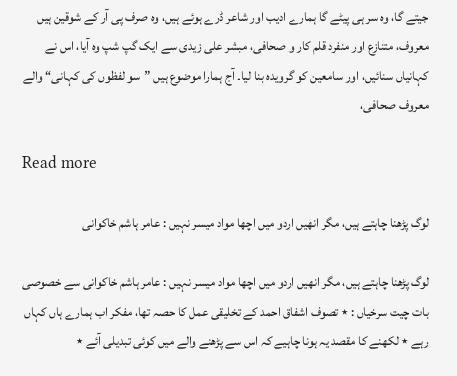جیتے گا، وہ سر ہی پیٹے گا ہمارے ادیب اور شاعر ڈرے ہوئے ہیں، وہ صرف پی آر کے شوقین ہیں معروف، متنازع اور منفرد قلم کار و صحافی، مبشر علی زیدی سے ایک گپ شپ وہ آیا، اس نے کہانیاں سنائیں، اور سامعین کو گرویدہ بنا لیا۔ آج ہمارا موضوع ہیں ”سو لفظوں کی کہانی“ والے معروف صحافی،

Read more

لوگ پڑھنا چاہتے ہیں، مگر انھیں اردو میں اچھا مواد میسر نہیں : عامر ہاشم خاکوانی

لوگ پڑھنا چاہتے ہیں، مگر انھیں اردو میں اچھا مواد میسر نہیں : عامر ہاشم خاکوانی سے خصوصی بات چیت سرخیاں : ٭ تصوف اشفاق احمد کے تخلیقی عمل کا حصہ تھا، مفکر اب ہمارے ہاں کہاں رہے ٭ لکھنے کا مقصد یہ ہونا چاہیے کہ اس سے پڑھنے والے میں کوئی تبدیلی آئے ٭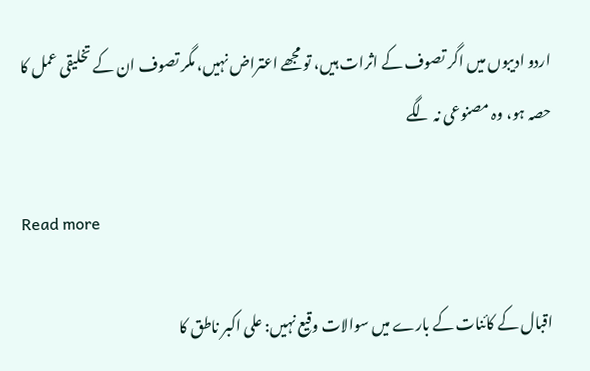اردو ادیبوں میں اگر تصوف کے اثرات ہیں، تو مجھے اعتراض نہیں، مگر تصوف ان کے تخلیقی عمل کا حصہ ہو، وہ مصنوعی نہ لگے

Read more

اقبال کے کائنات کے بارے میں سوالات وقیع نہیں: علی اکبر ناطق کا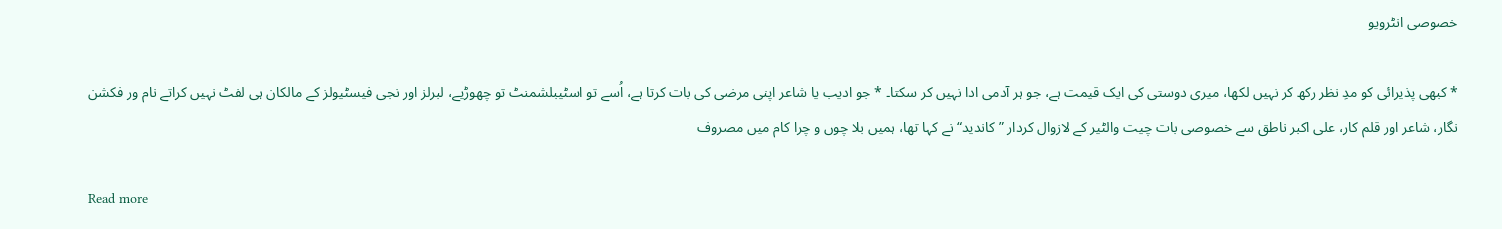خصوصی انٹرویو

* کبھی پذیرائی کو مدِ نظر رکھ کر نہیں لکھا، میری دوستی کی ایک قیمت ہے، جو ہر آدمی ادا نہیں کر سکتا۔ * جو ادیب یا شاعر اپنی مرضی کی بات کرتا ہے، اُسے تو اسٹیبلشمنٹ تو چھوڑیے، لبرلز اور نجی فیسٹیولز کے مالکان ہی لفٹ نہیں کراتے نام ور فکشن نگار، شاعر اور قلم کار، علی اکبر ناطق سے خصوصی بات چیت والٹیر کے لازوال کردار ”کاندید“ نے کہا تھا، ہمیں بلا چوں و چرا کام میں مصروف

Read more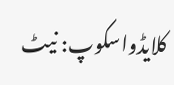کلایڈواسکوپ: نیٹ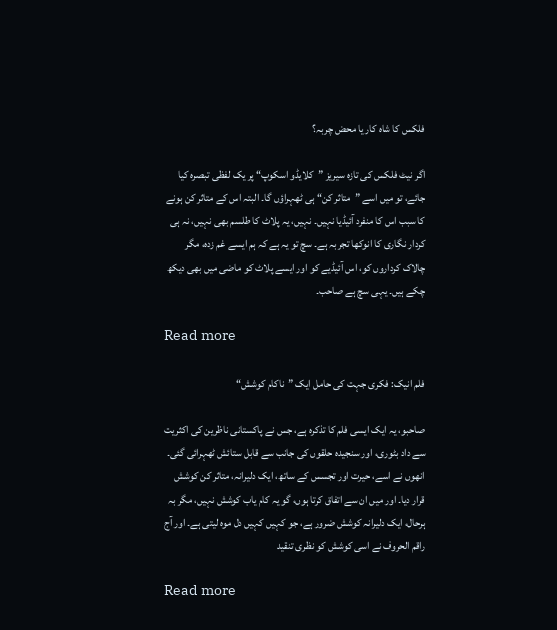فلکس کا شاہ کار یا محض چربہ؟

اگر نیٹ فلکس کی تازہ سیریز ”کلایڈو اسکوپ“ پر یک لفظی تبصرہ کیا جائے، تو میں اسے ”متاثر کن“ ہی ٹھہراؤں گا۔ البتہ اس کے متاثر کن ہونے کا سبب اس کا منفرد آئیڈیا نہیں۔ نہیں، یہ پلاٹ کا طلسم بھی نہیں، نہ ہی کردار نگاری کا انوکھا تجربہ ہے۔ سچ تو یہ ہے کہ ہم ایسے غم زدہ، مگر چالاک کرداروں کو، اس آئیڈیے کو اور ایسے پلاٹ کو ماضی میں بھی دیکھ چکے ہیں۔ یہی سچ ہے صاحب۔

Read more

فلم انیک: فکری جہت کی حامل ایک ”ناکام کوشش“

صاحبو، یہ ایک ایسی فلم کا تذکرہ ہے، جس نے پاکستانی ناظرین کی اکثریت سے داد بٹوری، اور سنجیدہ حلقوں کی جانب سے قابل ستائش ٹھہرائی گئی۔ انھوں نے اسے، حیرت اور تجسس کے ساتھ، ایک دلیرانہ، متاثر کن کوشش قرار دیا۔ اور میں ان سے اتفاق کرتا ہوں، گو یہ کام یاب کوشش نہیں، مگر بہ ہرحال، ایک دلیرانہ کوشش ضرور ہے، جو کہیں کہیں دل موہ لیتی ہے۔ اور آج راقم الحروف نے اسی کوشش کو نظری تنقید

Read more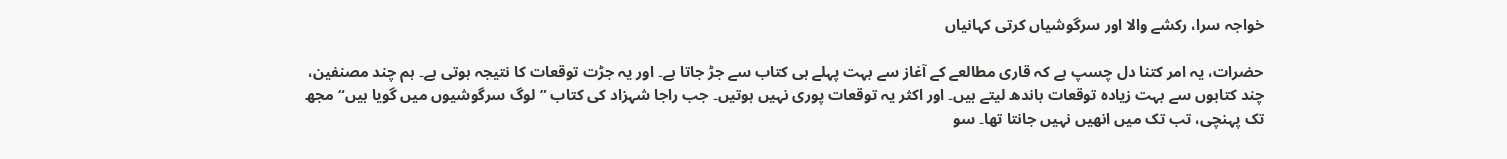خواجہ سرا، رکشے والا اور سرگوشیاں کرتی کہانیاں

حضرات، یہ امر کتنا دل چسپ ہے کہ قاری مطالعے کے آغاز سے بہت پہلے ہی کتاب سے جڑ جاتا ہے۔ اور یہ جڑت توقعات کا نتیجہ ہوتی ہے۔ ہم چند مصنفین، چند کتابوں سے بہت زیادہ توقعات باندھ لیتے ہیں۔ اور اکثر یہ توقعات پوری نہیں ہوتیں۔ جب راجا شہزاد کی کتاب ”لوگ سرگوشیوں میں گویا ہیں“ مجھ تک پہنچی، تب تک میں انھیں نہیں جانتا تھا۔ سو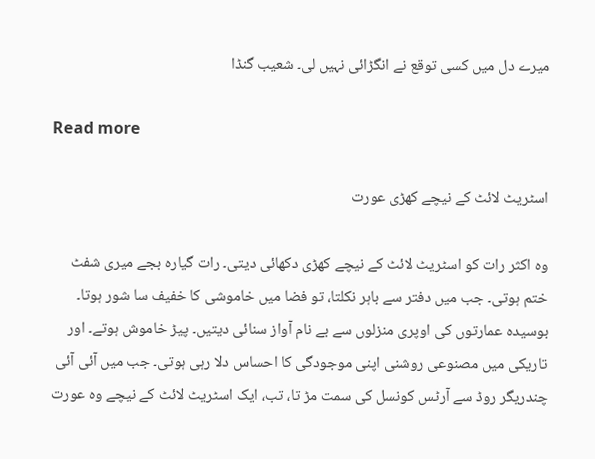میرے دل میں کسی توقع نے انگڑائی نہیں لی۔ شعیب گنڈا

Read more

اسٹریٹ لائٹ کے نیچے کھڑی عورت

وہ اکثر رات کو اسٹریٹ لائٹ کے نیچے کھڑی دکھائی دیتی۔ رات گیارہ بجے میری شفٹ ختم ہوتی۔ جب میں دفتر سے باہر نکلتا، تو فضا میں خاموشی کا خفیف سا شور ہوتا۔ بوسیدہ عمارتوں کی اوپری منزلوں سے بے نام آواز سنائی دیتیں۔ پیڑ خاموش ہوتے۔ اور تاریکی میں مصنوعی روشنی اپنی موجودگی کا احساس دلا رہی ہوتی۔ جب میں آئی آئی چندریگر روڈ سے آرٹس کونسل کی سمت مڑ تا، تب، ایک اسٹریٹ لائٹ کے نیچے وہ عورت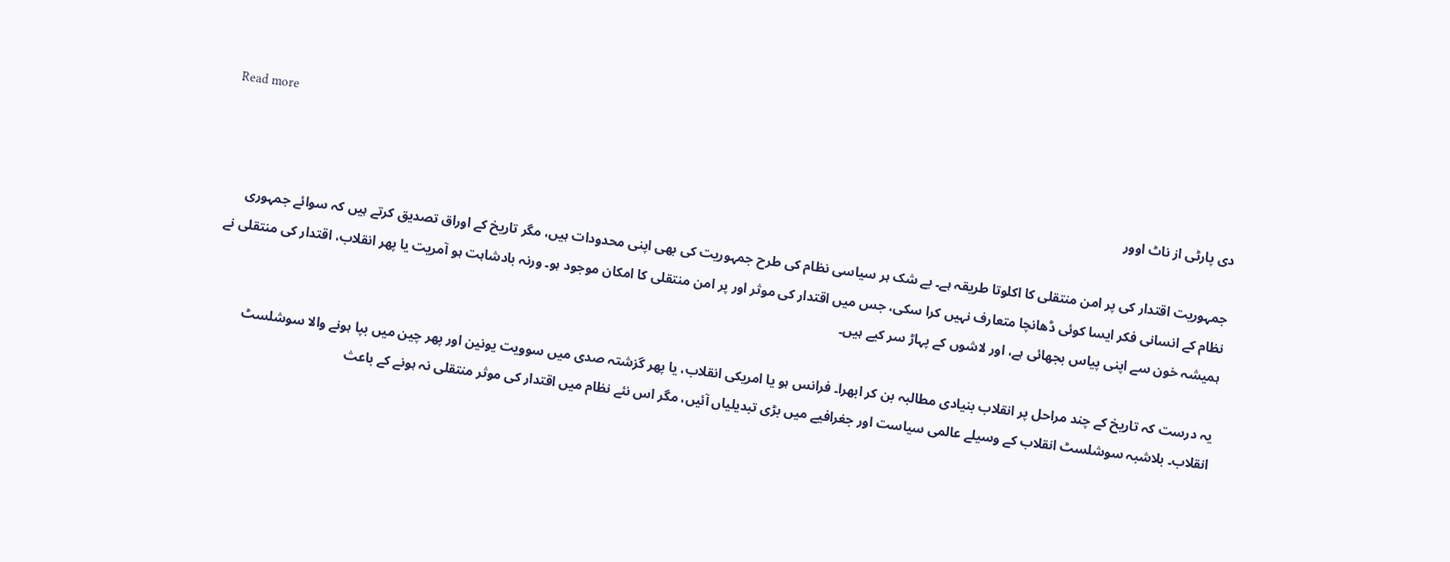Read more

دی پارٹی از ناٹ اوور

جمہوریت اقتدار کی پر امن منتقلی کا اکلوتا طریقہ ہے۔ بے شک ہر سیاسی نظام کی طرح جمہوریت کی بھی اپنی محدودات ہیں، مگر تاریخ کے اوراق تصدیق کرتے ہیں کہ سوائے جمہوری نظام کے انسانی فکر ایسا کوئی ڈھانچا متعارف نہیں کرا سکی، جس میں اقتدار کی موثر اور پر امن منتقلی کا امکان موجود ہو۔ ورنہ بادشاہت ہو آمریت یا پھر انقلاب، اقتدار کی منتقلی نے ہمیشہ خون سے اپنی پیاس بجھائی ہے، اور لاشوں کے پہاڑ سر کیے ہیں۔

یہ درست کہ تاریخ کے چند مراحل پر انقلاب بنیادی مطالبہ بن کر ابھرا۔ فرانس ہو یا امریکی انقلاب، یا پھر گزشتہ صدی میں سوویت یونین اور پھر چین میں بپا ہونے والا سوشلسٹ انقلاب۔ بلاشبہ سوشلسٹ انقلاب کے وسیلے عالمی سیاست اور جغرافیے میں بڑی تبدیلیاں آئیں، مگر اس نئے نظام میں اقتدار کی موثر منتقلی نہ ہونے کے باعث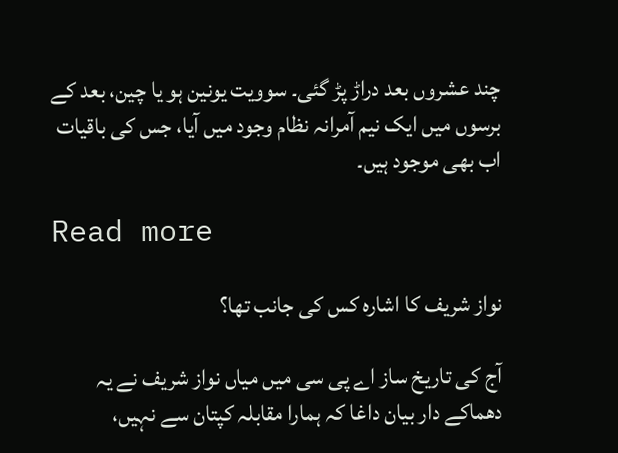چند عشروں بعد دراڑ پڑ گئی۔ سوویت یونین ہو یا چین، بعد کے برسوں میں ایک نیم آمرانہ نظام وجود میں آیا، جس کی باقیات اب بھی موجود ہیں۔

Read more

نواز شریف کا اشارہ کس کی جانب تھا؟

آج کی تاریخ ساز اے پی سی میں میاں نواز شریف نے یہ دھماکے دار بیان داغا کہ ہمارا مقابلہ کپتان سے نہیں،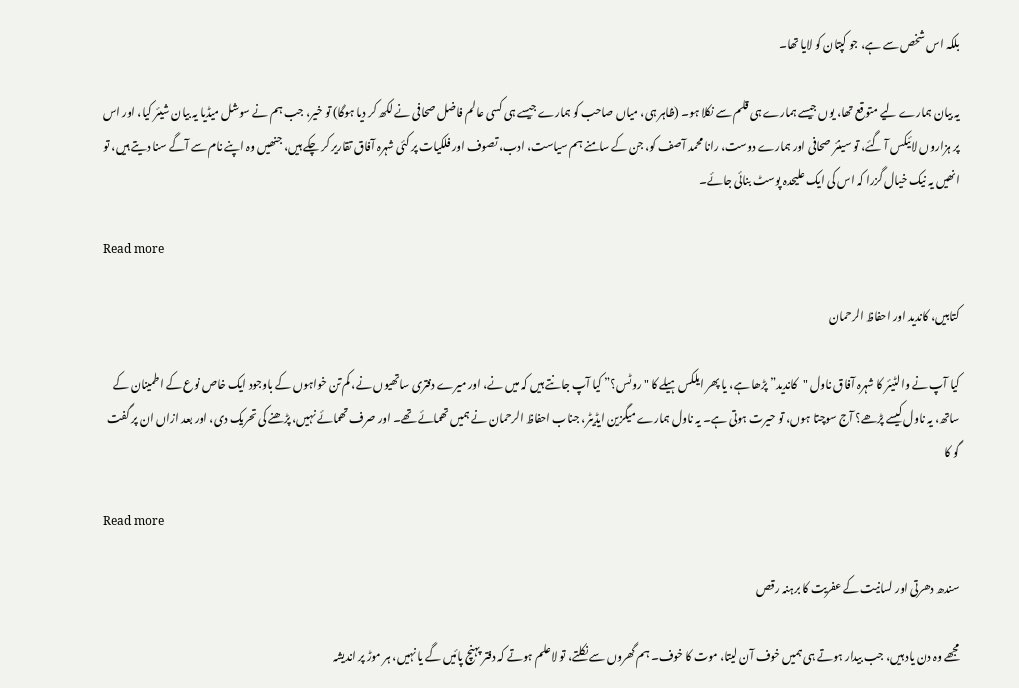بلکہ اس شخص سے ہے، جو کپتان کو لایا تھا۔

یہ بیان ہمارے لیے متوقع تھا، یوں جیسے ہمارے ہی قلم سے نکلا ہو۔ (ظاہر ہی، میاں صاحب کو ہمارے جیسے ہی کسی عالم فاضل صحافی نے لکھ کر دیا ہوگا) تو خیر، جب ہم نے سوشل میڈیا یہ بیان شیئر کیا، اور اس پر ہزاروں لائیکس آ گئے، تو سینئر صحافی اور ہمارے دوست، رانا محمد آصف کو، جن کے سامنے ہم سیاست، ادب، تصوف اور فلکیات پر کئی شہرہ آفاق تقاریر کر چکے ہیں، جنھیں وہ اپنے نام سے آگے سنا دیتے ہیں، تو انھیں یہ نیک خیال گزرا کہ اس کی ایک علیحدہ پوسٹ بنائی جائے۔

Read more

کتابیں، کاندید اور احفاظ الرحمان

کیا آپ نے والٹیئر کا شہرہ آفاق ناول "کاندید” پڑھا ہے، یا پھر ایلکس ہیلے کا "روٹس؟” کیا آپ جانتے ہیں کہ میں نے، اور میرے دفتری ساتھیوں نے، کم تن خواہوں کے باوجود ایک خاص نوع کے اطمینان کے ساتھ، یہ ناول کیسے پڑھے؟ آج سوچتا ہوں، تو حیرت ہوتی ہے۔ یہ ناول ہمارے میگزین ایڈیٹر، جناب احفاظ الرحمان نے ہمیں تھمائے تھے۔ اور صرف تھمائے نہیں، پڑھنے کی تحریک دی، اور بعد ازاں ان پر گفت گو کا

Read more

سندھ دھرتی اور لسانیت کے عفریت کا برہنہ رقص

مجھے وہ دن یاد ہیں، جب بیدار ہوتے ہی ہمیں خوف آن لیتا، موت کا خوف۔ ہم گھروں سے نکلتے، تو لاعلم ہوتے کہ دفتر پہنچ پائیں گے یا نہیں، ہر موڑ پر اندیشہ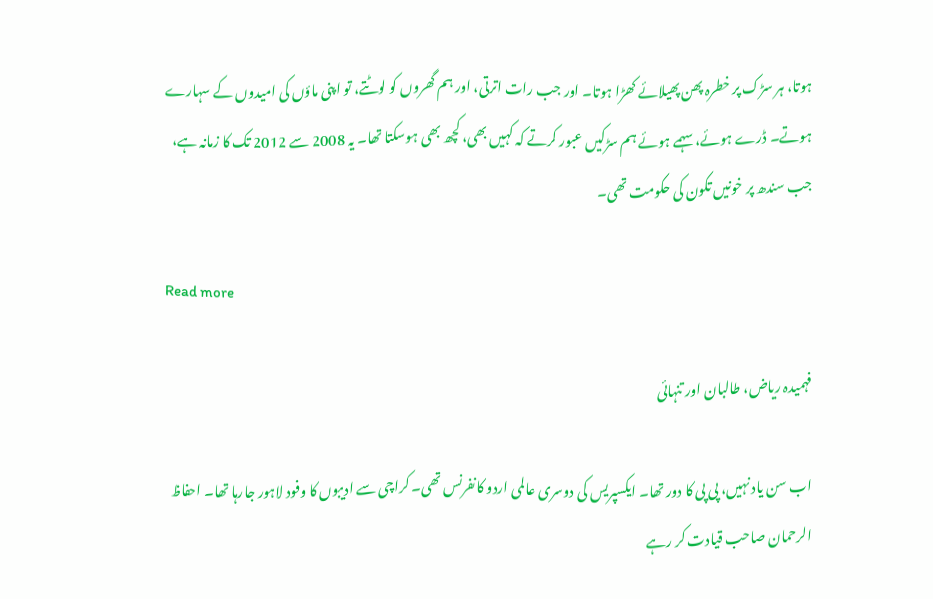ہوتا، ہر سڑک پر خطرہ پھن پھیلائے کھڑا ہوتا۔ اور جب رات اترتی، اور ہم گھروں کو لوٹتے، تو اپنی ماؤں کی امیدوں کے سہارے ہوتے۔ ڈرے ہوئے، سہمے ہوئے ہم سڑکیں عبور کرتے کہ کہیں بھی، کچھ بھی ہوسکتا تھا۔ یہ 2008 سے 2012 تک کا زمانہ ہے، جب سندھ پر خونیں تکون کی حکومت تھی۔

Read more

فہمیدہ ریاض، طالبان اور تنہائی

اب سن یاد نہیں، پی پی کا دور تھا۔ ایکسپریس کی دوسری عالمی اردو کانفرنس تھی۔ کراچی سے ادیبوں کا وفود لاہور جارہا تھا۔ احفاظ الرحمان صاحب قیادت کر رہے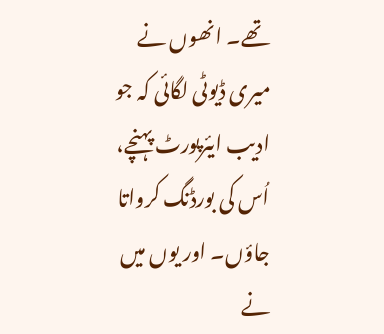تھے۔ انھوں نے میری ڈیوٹی لگائی کہ جو ادیب ایئرپورٹ پہنچے، اُس کی بورڈنگ کرواتا جاؤں۔ اور یوں میں نے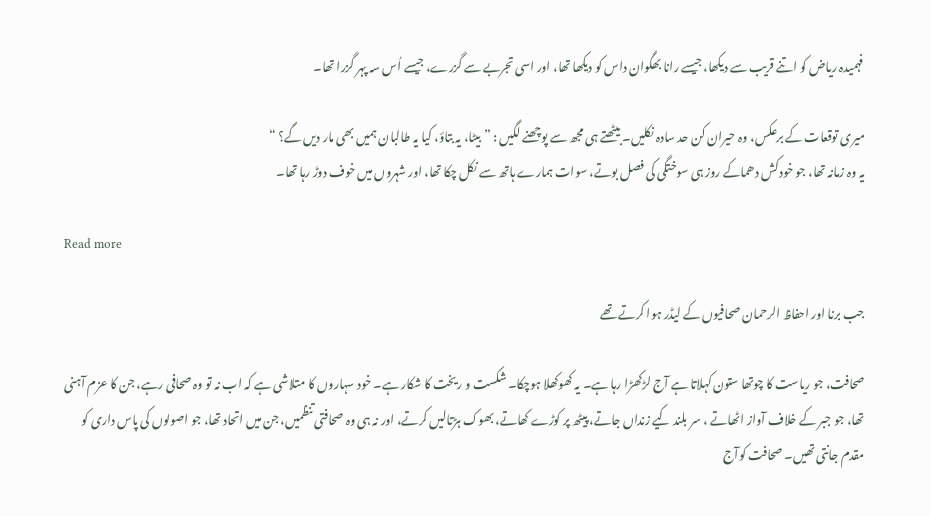فہمیدہ ریاض کو اتنے قریب سے دیکھا، جیسے رانا بھگوان داس کو دیکھا تھا، اور اسی تجربے سے گزرے، جیسے اُس سہ پہر گزرا تھا۔

میری توقعات کے برعکس، وہ حیران کن حد سادہ نکلیں۔ بیٹھتے ہی مجھ سے پوچھنے لگیں : ”بیٹا، یہ بتاؤ، کیا یہ طالبان ہمیں بھی مار دیں گے؟ “
یہ وہ زمانہ تھا، جو خودکش دھماکے روز ہی سوختگی کی فصل بوتے، سوات ہمارے ہاتھ سے نکل چکا تھا، اور شہروں میں خوف دوڑ رہا تھا۔

Read more

جب برنا اور احفاظ الرحمان صحافیوں کے لیڈر ہوا کرتے تھے

صحافت، جو ریاست کا چوتھا ستون کہلاتا ہے آج لڑکھڑا رہا ہے۔ یہ کھوکھلا ہوچکا۔ شکست و ریخت کا شکار ہے۔ خود سہاروں کا متلاشی ہے کہ اب نہ تو وہ صحافی رہے، جن کا عزم آہنی تھا، جو جبر کے خلاف آواز اٹھاتے ، سر بلند کیے زنداں جاتے، پیٹھ پر کوڑے کھاتے، بھوک ہڑتالیں کرتے، اور نہ ہی وہ صحافتی تنظمیں، جن میں اتحاد تھا، جو اصولوں کی پاس داری کو مقدم جانتی تھیں۔ صحافت کوآج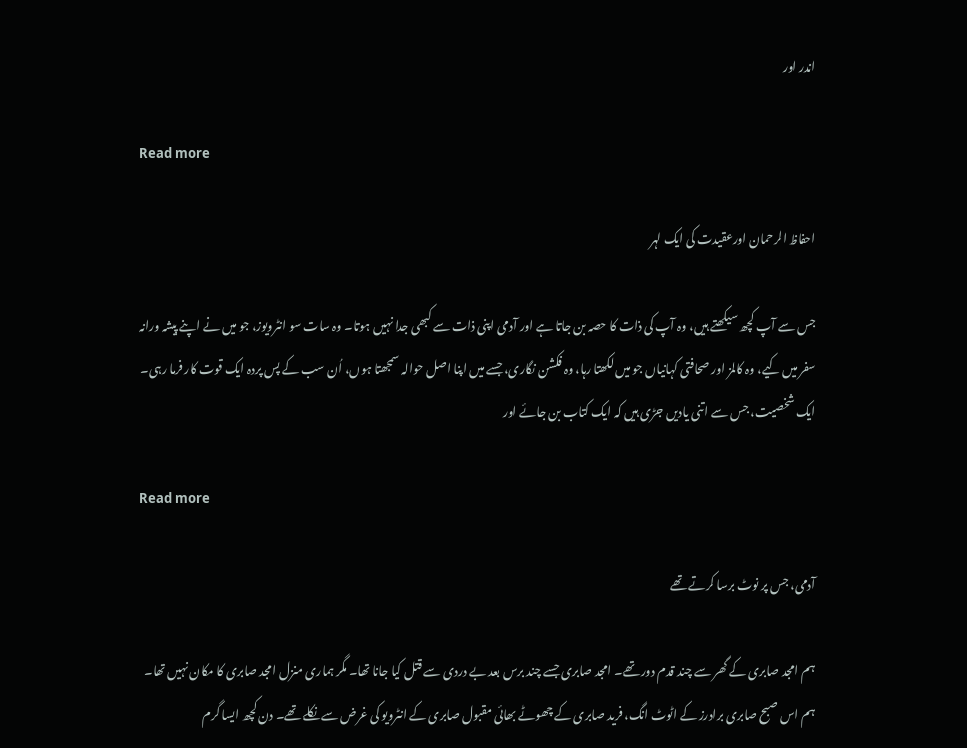اندر اور

Read more

احفاظ الرحمان اورعقیدت کی ایک لہر

جس سے آپ کچھ سیکھتے ہیں، وہ آپ کی ذات کا حصہ بن جاتا ہے اور آدمی اپنی ذات سے کبھی جدا نہیں ہوتا۔ وہ سات سو انٹرویوز، جو میں نے اپنے پیشہ ورانہ سفر میں کیے، وہ کالمز اور صحافتی کہانیاں جو میں لکھتا رہا، وہ فکشن نگاری، جسے میں اپنا اصل حوالہ سمجھتا ہوں، اُن سب کے پس پردہ ایک قوت کار فرما رہی۔ ایک شخصیت، جس سے اتنی یادیں جڑی ہیں کہ ایک کتاب بن جائے اور

Read more

آدمی، جس پر نوٹ برسا کرتے تھے

ہم امجد صابری کے گھر سے چند قدم دور تھے۔ امجد صابری جسے چند برس بعد بے دردی سے قتل کیا جانا تھا۔ مگر ہماری منزل امجد صابری کا مکان نہیں تھا۔ ہم اس صبح صابری برادرز کے اٹوٹ انگ، فرید صابری کے چھوٹے بھائی مقبول صابری کے انٹرویو کی غرض سے نکلے تھے۔ دن کچھ ایسا گرم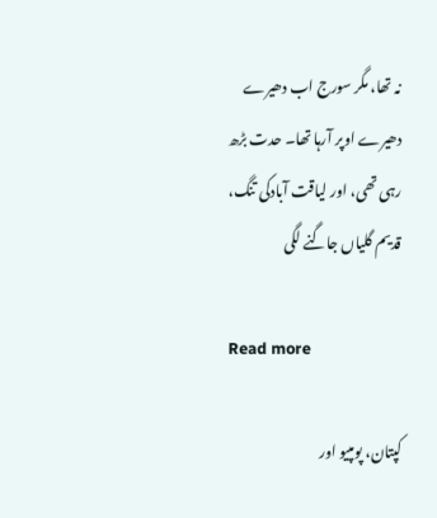نہ تھا، مگر سورج اب دھیرے دھیرے اوپر آرہا تھا۔ حدت بڑھ رہی تھی، اور لیاقت آبادکی تنگ، قدیم گلیاں جاگنے لگی

Read more

کپتان، پومپیو اور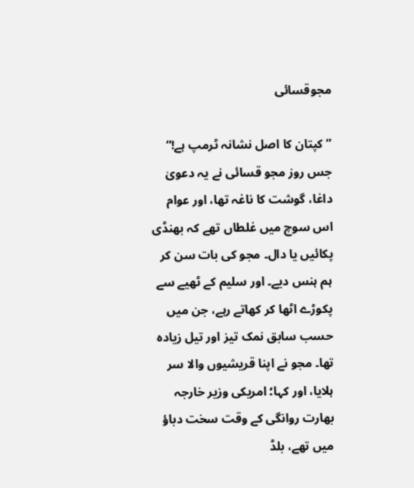مجوقسائی

” کپتان کا اصل نشانہ ٹرمپ ہے!“ جس روز مجو قسائی نے یہ دعویٰ داغا، گوشت کا ناغہ تھا، اور عوام اس سوچ میں غلطاں تھے کہ بھنڈی پکائیں یا دال۔ مجو کی بات سن کر ہم ہنس دیے۔ اور سلیم کے ٹھیے سے پکوڑے اٹھا کر کھاتے رہے، جن میں حسب سابق نمک تیز اور تیل زیادہ تھا۔ مجو نے اپنا قریشیوں والا سر ہلایا، اور کہا؛ امریکی وزیر خارجہ بھارت روانگی کے وقت سخت دباؤ میں تھے، بلڈ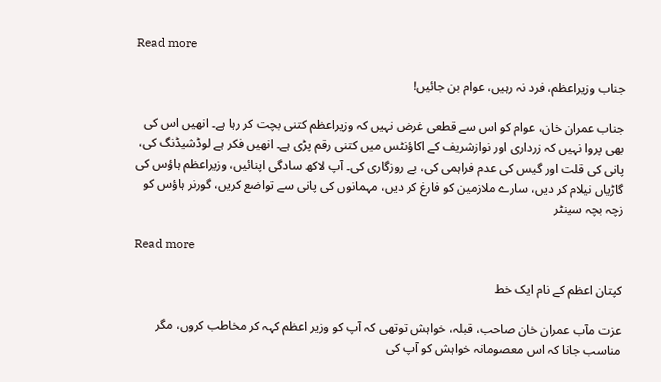Read more

جناب وزیراعظم، فرد نہ رہیں، عوام بن جائیں!

جناب عمران خان، عوام کو اس سے قطعی غرض نہیں کہ وزیراعظم کتنی بچت کر رہا ہے۔ انھیں اس کی بھی پروا نہیں کہ زرداری اور نوازشریف کے اکاؤنٹس میں کتنی رقم پڑی ہے۔ انھیں فکر ہے لوڈشیڈنگ کی، پانی کی قلت اور گیس کی عدم فراہمی کی، بے روزگاری کی۔ آپ لاکھ سادگی اپنائیں، وزیراعظم ہاؤس کی گاڑیاں نیلام کر دیں، سارے ملازمین کو فارغ کر دیں، مہمانوں کی پانی سے تواضع کریں، گورنر ہاؤس کو زچہ بچہ سینٹر

Read more

کپتان اعظم کے نام ایک خط

عزت مآب عمران خان صاحب، قبلہ، خواہش توتھی کہ آپ کو وزیر اعظم کہہ کر مخاطب کروں، مگر مناسب جانا کہ اس معصومانہ خواہش کو آپ کی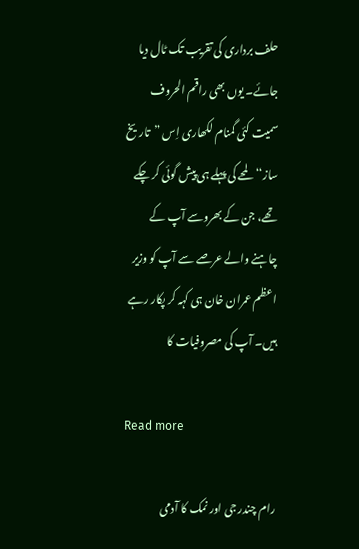حلف برداری کی تقریب تک ٹال دیا جائے۔ یوں بھی راقم الحروف سمیت کئی گمنام لکھاری اِس ”تاریخ ساز‘‘ لمحے کی پہلے ہی پیش گوئی کر چکے تھے، جن کے بھروسے آپ کے چاہنے والے عرصے سے آپ کو وزیر اعظم عمران خان ہی کہہ کر پکار رہے ہیں۔ آپ کی مصروفیات کا

Read more

رام چندر جی اور نمک کا آدمی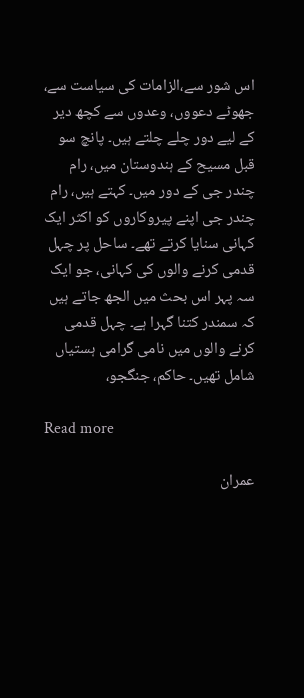اس شور سے،الزامات کی سیاست سے، جھوٹے دعووں، وعدوں سے کچھ دیر کے لیے دور چلے چلتے ہیں۔ پانچ سو قبل مسیح کے ہندوستان میں، رام چندر جی کے دور میں۔ کہتے ہیں، رام چندر جی اپنے پیروکاروں کو اکثر ایک کہانی سنایا کرتے تھے۔ ساحل پر چہل قدمی کرنے والوں کی کہانی، جو ایک سہ پہر اس بحث میں الجھ جاتے ہیں کہ سمندر کتنا گہرا ہے۔ چہل قدمی کرنے والوں میں نامی گرامی ہستیاں شامل تھیں۔ حاکم، جنگجو،

Read more

عمران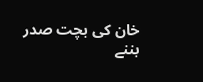خان کی بچت صدر بننے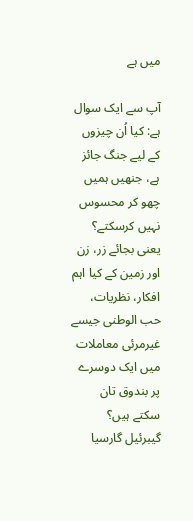میں ہے

آپ سے ایک سوال ہے: کیا اُن چیزوں کے لیے جنگ جائز ہے، جنھیں ہمیں چھو کر محسوس نہیں کرسکتے؟ یعنی بجائے زر، زن اور زمین کے کیا اہم افکار، نظریات، حب الوطنی جیسے غیرمرئی معاملات میں ایک دوسرے پر بندوق تان سکتے ہیں؟ گیبرئیل گارسیا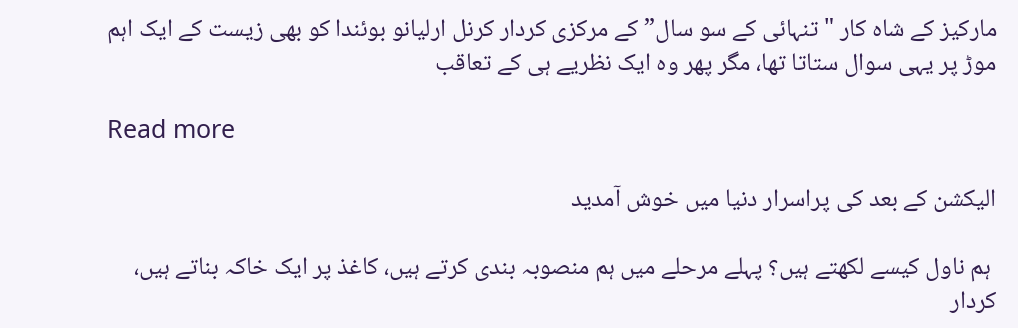مارکیز کے شاہ کار "تنہائی کے سو سال” کے مرکزی کردار کرنل ارلیانو بوئندا کو بھی زیست کے ایک اہم موڑ پر یہی سوال ستاتا تھا، مگر پھر وہ ایک نظریے ہی کے تعاقب

Read more

الیکشن کے بعد کی پراسرار دنیا میں خوش آمدید

 ہم ناول کیسے لکھتے ہیں؟ پہلے مرحلے میں ہم منصوبہ بندی کرتے ہیں، کاغذ پر ایک خاکہ بناتے ہیں، کردار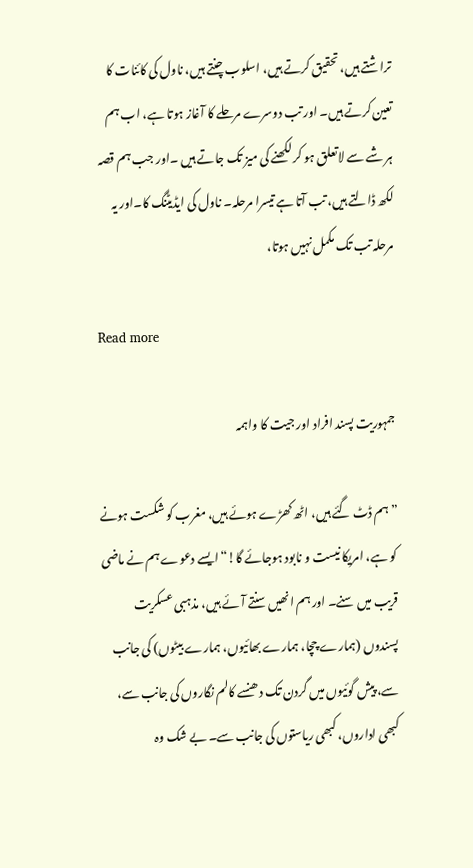تراشتے ہیں، تحقیق کرتے ہیں، اسلوب چنتے ہیں، ناول کی کائنات کا تعین کرتے ہیں۔ اور تب دوسرے مرحلے کا آغاز ہوتا ہے، اب ہم ہر شے سے لاتعلق ہو کر لکھنے کی میز تک جاتے ہیں ۔اور جب ہم قصہ لکھ ڈالتے ہیں، تب آتا ہے تیسرا مرحلہ۔ ناول کی ایڈیٹنگ کا۔اور یہ مرحلہ تب تک مکمل نہیں ہوتا،

Read more

جمہوریت پسند افراد اور جیت کا واہمہ

”ہم ڈٹ گئے ہیں، اٹھ کھڑے ہوئے ہیں، مغرب کو شکست ہونے کو ہے، امریکا نیست و نابود ہوجائے گا!“ ایسے دعوے ہم نے ماضی قریب میں سنے۔ اور ہم انھیں سنتے آئے ہیں، مذہبی عسکریت پسندوں (ہمارے چچا، ہمارے بھائیوں، ہمارے بیٹوں) کی جانب سے، پیش گوئیوں میں گردن تک دھنسے کالم نگاروں کی جانب سے، کبھی اداروں، کبھی ریاستوں کی جانب سے۔ بے شک وہ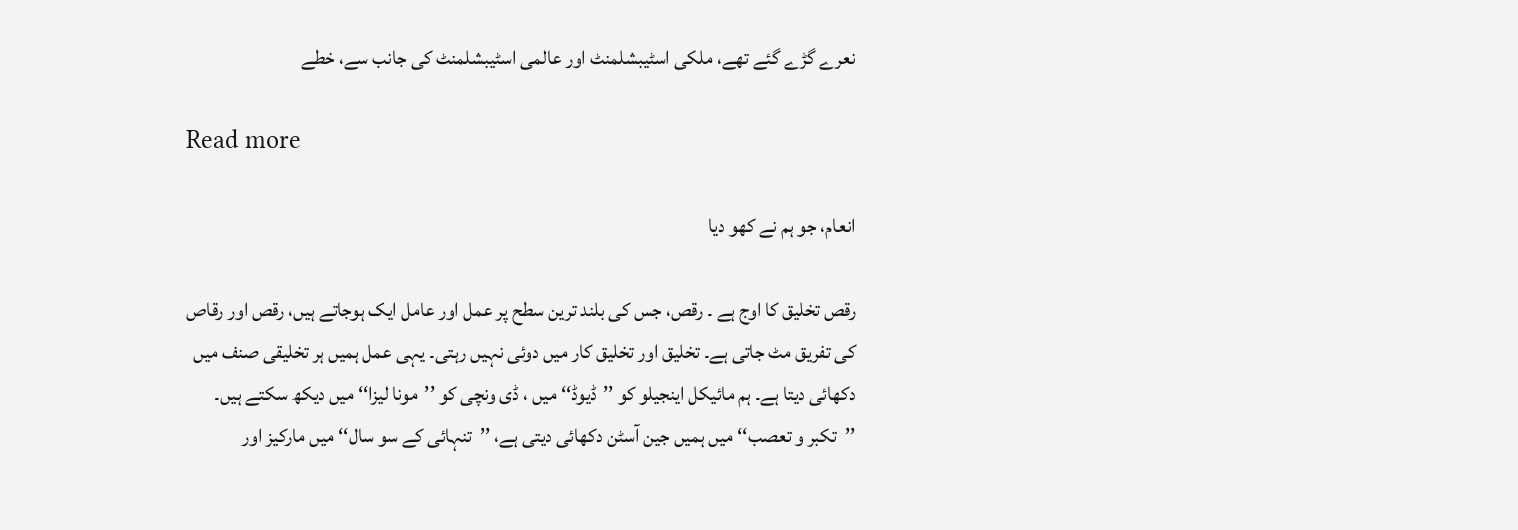نعرے گڑے گئے تھے، ملکی اسٹیبشلمنٹ اور عالمی اسٹیبشلمنٹ کی جانب سے، خطے

Read more

انعام، جو ہم نے کھو دیا

رقص تخلیق کا اوج ہے ۔ رقص، جس کی بلند ترین سطح پر عمل اور عامل ایک ہوجاتے ہیں، رقص اور رقاص کی تفریق مٹ جاتی ہے۔ تخلیق اور تخلیق کار میں دوئی نہیں رہتی۔ یہی عمل ہمیں ہر تخلیقی صنف میں دکھائی دیتا ہے۔ ہم مائیکل اینجیلو کو ’’ڈیوڈ‘‘ میں ، ڈی ونچی کو ’’مونا لیزا‘‘ میں دیکھ سکتے ہیں۔ ’’تکبر و تعصب‘‘ میں ہمیں جین آسٹن دکھائی دیتی ہے، ’’تنہائی کے سو سال‘‘ میں مارکیز اور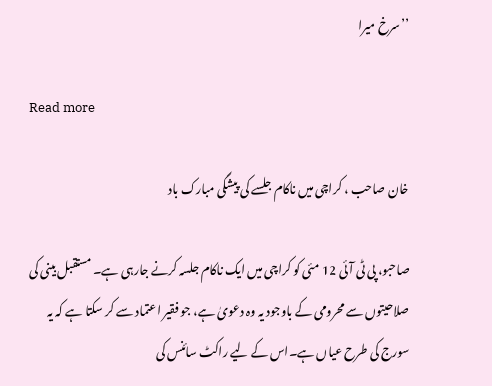’’سرخ میرا

Read more

خان صاحب ، کراچی میں ناکام جلسے کی پیشگی مبارک باد

صاحبو، پی ٹی آئی 12 مئی کو کراچی میں ایک ناکام جلسہ کرنے جارہی ہے۔ مستقبل بینی کی صلاحیتوں سے محرومی کے باوجود یہ وہ دعویٰ ہے، جو فقیر اعتماد سے کر سکتا ہے کہ یہ سورج کی طرح عیاں ہے۔اس کے لیے راکٹ سائنس کی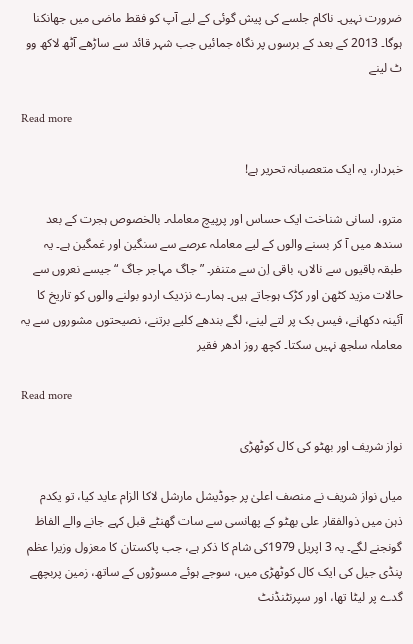ضرورت نہیں۔ ناکام جلسے کی پیش گوئی کے لیے آپ کو فقط ماضی میں جھانکنا ہوگا۔ 2013 کے بعد کے برسوں پر نگاہ جمائیں جب شہر قائد سے ساڑھے آٹھ لاکھ وو ٹ لینے

Read more

خبردار، یہ ایک متعصبانہ تحریر ہے!

مترو، لسانی شناخت ایک حساس اور پرپیچ معاملہ۔ بالخصوص ہجرت کے بعد سندھ میں آ کر بسنے والوں کے لیے معاملہ عرصے سے سنگین اور غمگین ہے۔ یہ طبقہ باقیوں سے نالاں، باقی اِن سے متنفر۔ ”جاگ مہاجر جاگ “جیسے نعروں سے حالات مزید کٹھن اور کڑک ہوجاتے ہیں۔ ہمارے نزدیک اردو بولنے والوں کو تاریخ کا آئینہ دکھانے، فیس بک پر لتے لینے، لگے بندھے کلیے برتنے، نصیحتوں مشوروں سے یہ معاملہ سلجھ نہیں سکتا۔ کچھ روز ادھر فقیر

Read more

نواز شریف اور بھٹو کی کال کوٹھڑی

میاں نواز شریف نے منصف اعلیٰ پر جوڈیشل مارشل لاکا الزام عاید کیا، تو یکدم ذہن میں ذوالفقار علی بھٹو کے پھانسی سے سات گھنٹے قبل کہے جانے والے الفاظ گونجنے لگے۔ یہ 3 اپریل 1979کی شام کا ذکر ہے، جب پاکستان کا معزول وزیرا عظم پنڈی جیل کی ایک کال کوٹھڑی میں، سوجے ہوئے مسوڑوں کے ساتھ، زمین پربچھے گدے پر لیٹا تھا، اور سپرنٹنڈنٹ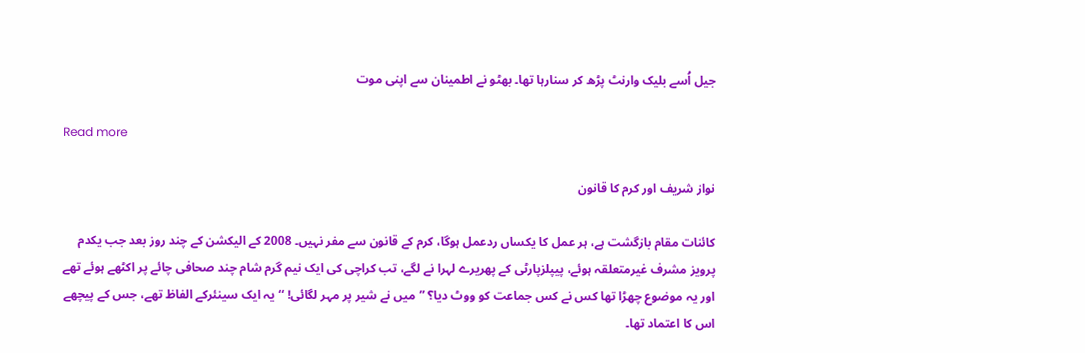جیل اُسے بلیک وارنٹ پڑھ کر سنارہا تھا۔ بھٹو نے اطمینان سے اپنی موت

Read more

نواز شریف اور کرم کا قانون

کائنات مقام بازگشت ہے، ہر عمل کا یکساں ردعمل ہوگا، کرم کے قانون سے مفر نہیں۔ 2008 کے الیکشن کے چند روز بعد جب یکدم پرویز مشرف غیرمتعلقہ ہوئے، پیپلزپارٹی کے پھریرے لہرا نے لگے، تب کراچی کی ایک نیم گرم شام چند صحافی چائے پر اکٹھے ہوئے تھے اور یہ موضوع چھڑا تھا کس نے کس جماعت کو ووٹ دیا؟ ”میں نے شیر پر مہر لگائی! ‘‘ یہ ایک سینئرکے الفاظ تھے، جس کے پیچھے اس کا اعتماد تھا۔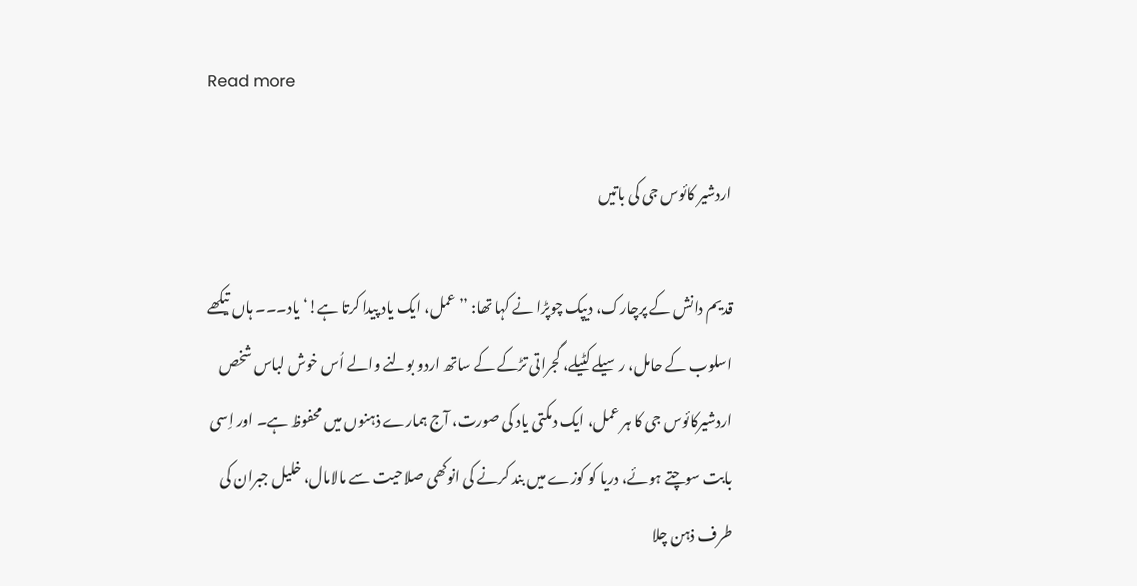Read more

اردشیر کائوس جی کی باتیں

قدیم دانش کے پرچارک، دیپک چوپڑا نے کہا تھا: ’’عمل، ایک یاد پیدا کرتا ہے!‘ یاد۔۔۔ ہاں تیکھے اسلوب کے حامل، رسیلے کٹیلے، گجراتی تڑکے کے ساتھ اردو بولنے والے اُس خوش لباس شخص اردشیرکائوس جی کا ہر عمل، ایک دمکتی یاد کی صورت، آج ہمارے ذہنوں میں محفوظ ہے۔ اور اِسی بابت سوچتے ہوئے، دریا کو کوزے میں بند کرنے کی انوکھی صلاحیت سے مالامال، خلیل جبران کی طرف ذہن چلا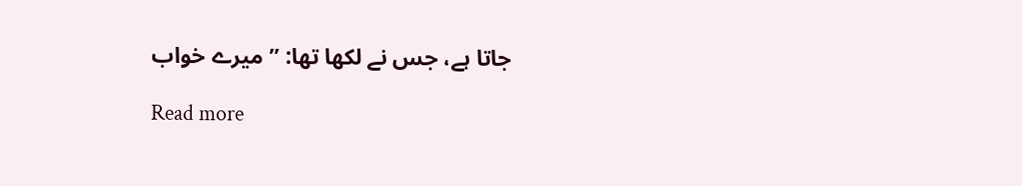جاتا ہے، جس نے لکھا تھا: ’’میرے خواب

Read more